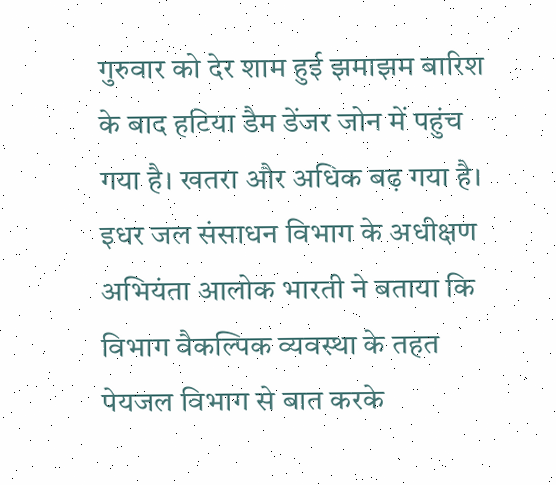गुरुवार को देर शाम हुई झमाझम बारिश के बाद हटिया डैम डेंजर जोन में पहुंच गया है। खतरा और अधिक बढ़ गया है। इधर जल संसाधन विभाग के अधीक्षण अभियंता आलोक भारती ने बताया कि विभाग वैकल्पिक व्यवस्था के तहत पेयजल विभाग से बात करके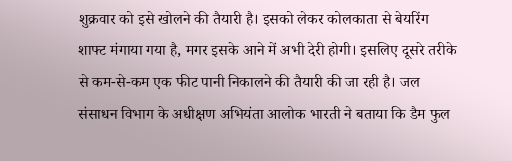शुक्रवार को इसे खोलने की तैयारी है। इसको लेकर कोलकाता से बेयरिंग शाफ्ट मंगाया गया है, मगर इसके आने में अभी देरी होगी। इसलिए दूसरे तरीके से कम-से-कम एक फीट पानी निकालने की तैयारी की जा रही है। जल संसाधन विभाग के अधीक्षण अभियंता आलोक भारती ने बताया कि डैम फुल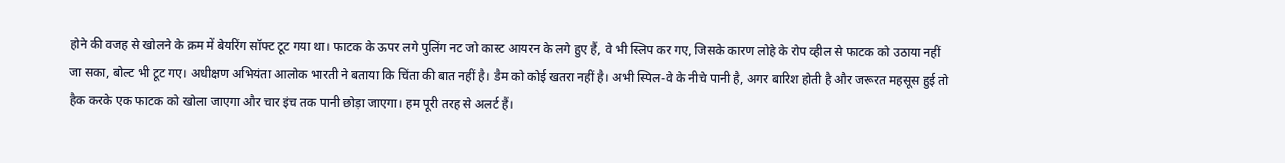होने की वजह से खोलने के क्रम में बेयरिंग सॉफ्ट टूट गया था। फाटक के ऊपर लगे पुलिंग नट जो कास्ट आयरन के लगे हुए हैं, वे भी स्लिप कर गए, जिसके कारण लोहे के रोप व्हील से फाटक को उठाया नहीं जा सका, बोल्ट भी टूट गए। अधीक्षण अभियंता आलोक भारती ने बताया कि चिंता की बात नहीं है। डैम को कोई खतरा नहीं है। अभी स्पिल-वे के नीचे पानी है, अगर बारिश होती है और जरूरत महसूस हुई तो हैक करके एक फाटक को खोला जाएगा और चार इंच तक पानी छोड़ा जाएगा। हम पूरी तरह से अलर्ट हैं।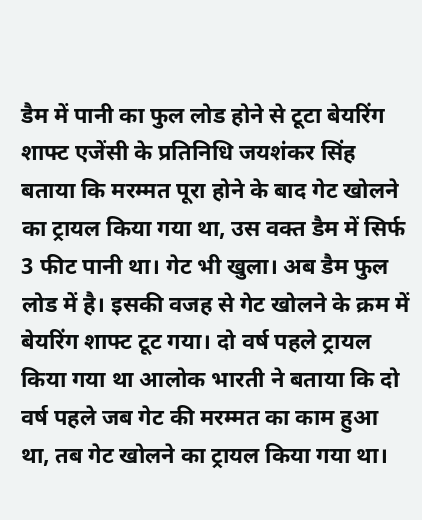डैम में पानी का फुल लोड होने से टूटा बेयरिंग शाफ्ट एजेंसी के प्रतिनिधि जयशंकर सिंह बताया कि मरम्मत पूरा होने के बाद गेट खोलने का ट्रायल किया गया था, उस वक्त डैम में सिर्फ 3 फीट पानी था। गेट भी खुला। अब डैम फुल लोड में है। इसकी वजह से गेट खोलने के क्रम में बेयरिंग शाफ्ट टूट गया। दो वर्ष पहले ट्रायल किया गया था आलोक भारती ने बताया कि दो वर्ष पहले जब गेट की मरम्मत का काम हुआ था, तब गेट खोलने का ट्रायल किया गया था।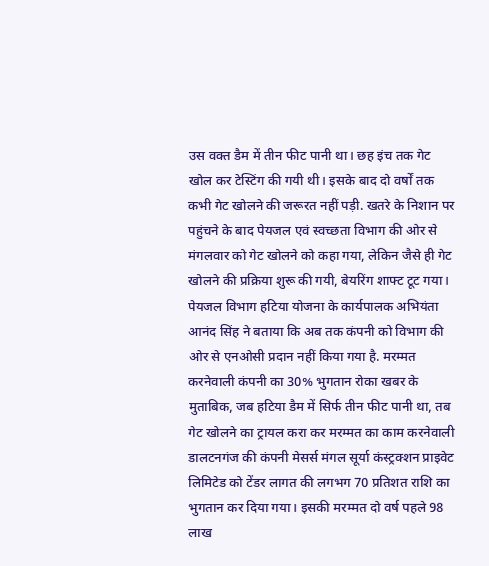उस वक्त डैम में तीन फीट पानी था। छह इंच तक गेट खोल कर टेस्टिंग की गयी थी। इसके बाद दो वर्षों तक कभी गेट खोलने की जरूरत नहीं पड़ी. खतरे के निशान पर पहुंचने के बाद पेयजल एवं स्वच्छता विभाग की ओर से मंगलवार को गेट खोलने को कहा गया, लेकिन जैसे ही गेट खोलने की प्रक्रिया शुरू की गयी, बेयरिंग शाफ्ट टूट गया। पेयजल विभाग हटिया योजना के कार्यपालक अभियंता आनंद सिंह ने बताया कि अब तक कंपनी को विभाग की ओर से एनओसी प्रदान नहीं किया गया है. मरम्मत करनेवाली कंपनी का 30% भुगतान रोका खबर के मुताबिक, जब हटिया डैम में सिर्फ तीन फीट पानी था, तब गेट खोलने का ट्रायल करा कर मरम्मत का काम करनेवाली डालटनगंज की कंपनी मेसर्स मंगल सूर्या कंस्ट्रक्शन प्राइवेट लिमिटेड को टेंडर लागत की लगभग 70 प्रतिशत राशि का भुगतान कर दिया गया। इसकी मरम्मत दो वर्ष पहले 98 लाख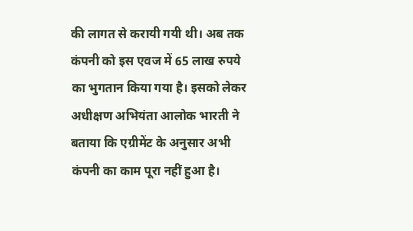की लागत से करायी गयी थी। अब तक कंपनी को इस एवज में 65 लाख रुपये का भुगतान किया गया है। इसको लेकर अधीक्षण अभियंता आलोक भारती ने बताया कि एग्रीमेंट के अनुसार अभी कंपनी का काम पूरा नहीं हुआ है।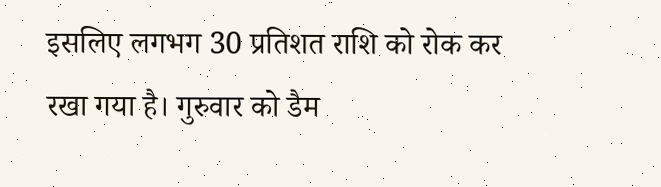इसलिए लगभग 30 प्रतिशत राशि को रोक कर रखा गया है। गुरुवार को डैम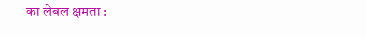का लेबल क्षमता :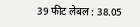39 फीट लेबल : 38.05